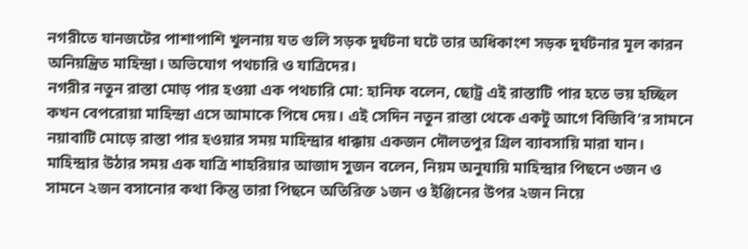নগরীতে যানজটের পাশাপাশি খুলনায় যত গুলি সড়ক দুর্ঘটনা ঘটে তার অধিকাংশ সড়ক দুর্ঘটনার মূল কারন অনিয়ন্ত্রিত মাহিন্দ্রা। অভিযোগ পথচারি ও যাত্রিদের।
নগরীর নতুন রাস্তা মোড় পার হওয়া এক পথচারি মো: হানিফ বলেন, ছোট্র এই রাস্তাটি পার হতে ভয় হচ্ছিল কখন বেপরোয়া মাহিন্দ্রা এসে আমাকে পিষে দেয়। এই সেদিন নতুন রাস্তা থেকে একটু আগে বিজিবি’র সামনে নয়াবাটি মোড়ে রাস্তা পার হওয়ার সময় মাহিন্দ্রার ধাক্কায় একজন দৌলতপুর গ্রিল ব্যাবসায়ি মারা যান।
মাহিন্দ্রার উঠার সময় এক যাত্রি শাহরিয়ার আজাদ সুজন বলেন, নিয়ম অনুযায়ি মাহিন্দ্রার পিছনে ৩জন ও সামনে ২জন বসানোর কথা কিন্তু তারা পিছনে অতিরিক্ত ১জন ও ইঞ্জিনের উপর ২জন নিয়ে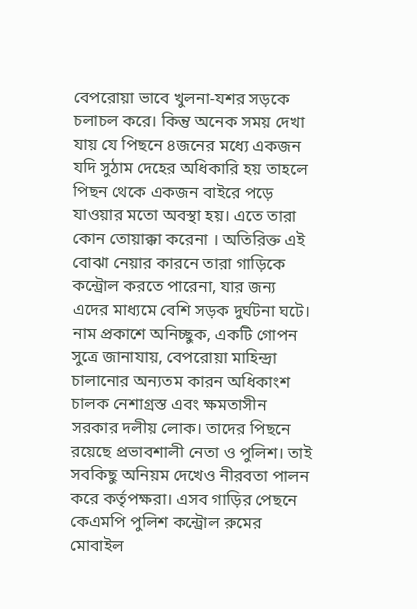বেপরোয়া ভাবে খুলনা-যশর সড়কে চলাচল করে। কিন্তু অনেক সময় দেখা যায় যে পিছনে ৪জনের মধ্যে একজন যদি সুঠাম দেহের অধিকারি হয় তাহলে পিছন থেকে একজন বাইরে পড়ে যাওয়ার মতো অবস্থা হয়। এতে তারা কোন তোয়াক্কা করেনা । অতিরিক্ত এই বোঝা নেয়ার কারনে তারা গাড়িকে কন্ট্রোল করতে পারেনা, যার জন্য এদের মাধ্যমে বেশি সড়ক দুর্ঘটনা ঘটে।
নাম প্রকাশে অনিচ্ছুক, একটি গোপন সুত্রে জানাযায়, বেপরোয়া মাহিন্দ্রা চালানোর অন্যতম কারন অধিকাংশ চালক নেশাগ্রস্ত এবং ক্ষমতাসীন সরকার দলীয় লোক। তাদের পিছনে রয়েছে প্রভাবশালী নেতা ও পুলিশ। তাই সবকিছু অনিয়ম দেখেও নীরবতা পালন করে কর্তৃপক্ষরা। এসব গাড়ির পেছনে কেএমপি পুলিশ কন্ট্রোল রুমের মোবাইল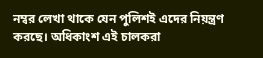নম্বর লেখা থাকে যেন পুলিশই এদের নিয়ন্ত্রণ করছে। অধিকাংশ এই চালকরা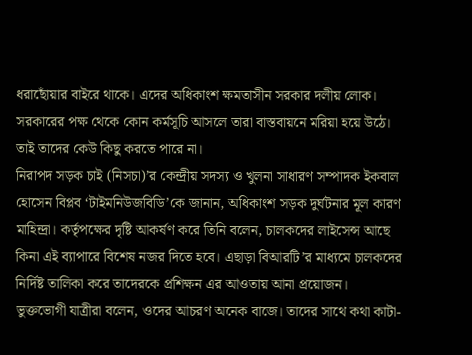ধরাছোঁয়ার বাইরে থাকে। এদের অধিকাংশ ক্ষমতাসীন সরকার দলীয় লোক। সরকারের পক্ষ থেকে কোন কর্মসূচি আসলে তারা বাস্তবায়নে মরিয়া হয়ে উঠে। তাই তাদের কেউ কিছু করতে পারে না।
নিরাপদ সড়ক চাই (নিসচা)’র কেন্দ্রীয় সদস্য ও খুলনা সাধারণ সম্পাদক ইকবাল হোসেন বিপ্লব ‘টাইমনিউজবিডি’কে জানান, অধিকাংশ সড়ক দুর্ঘটনার মূল কারণ মাহিন্দ্রা। কর্তৃপক্ষের দৃষ্টি আকর্ষণ করে তিনি বলেন, চালকদের লাইসেন্স আছে কিনা এই ব্যাপারে বিশেষ নজর দিতে হবে। এছাড়া বিআরটি’র মাধ্যমে চালকদের নির্দিষ্ট তালিকা করে তাদেরকে প্রশিক্ষন এর আওতায় আনা প্রয়োজন।
ভুক্তভোগী যাত্রীরা বলেন, ওদের আচরণ অনেক বাজে। তাদের সাথে কথা কাটা-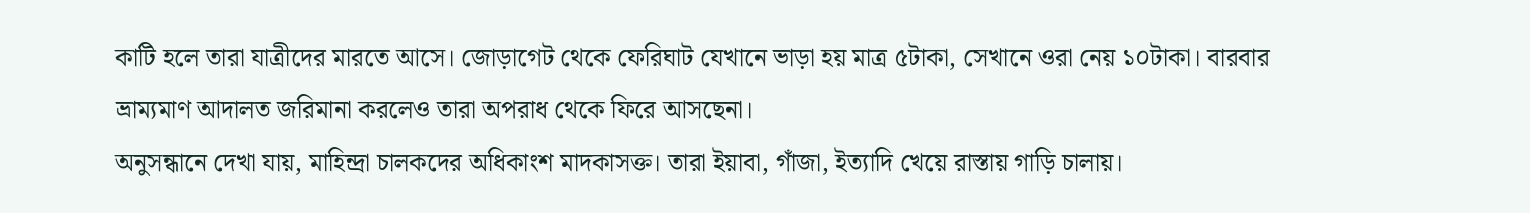কাটি হলে তারা যাত্রীদের মারতে আসে। জোড়াগেট থেকে ফেরিঘাট যেখানে ভাড়া হয় মাত্র ৫টাকা, সেখানে ওরা নেয় ১০টাকা। বারবার ভ্রাম্যমাণ আদালত জরিমানা করলেও তারা অপরাধ থেকে ফিরে আসছেনা।
অনুসন্ধানে দেখা যায়, মাহিন্দ্রা চালকদের অধিকাংশ মাদকাসক্ত। তারা ইয়াবা, গাঁজা, ইত্যাদি খেয়ে রাস্তায় গাড়ি চালায়।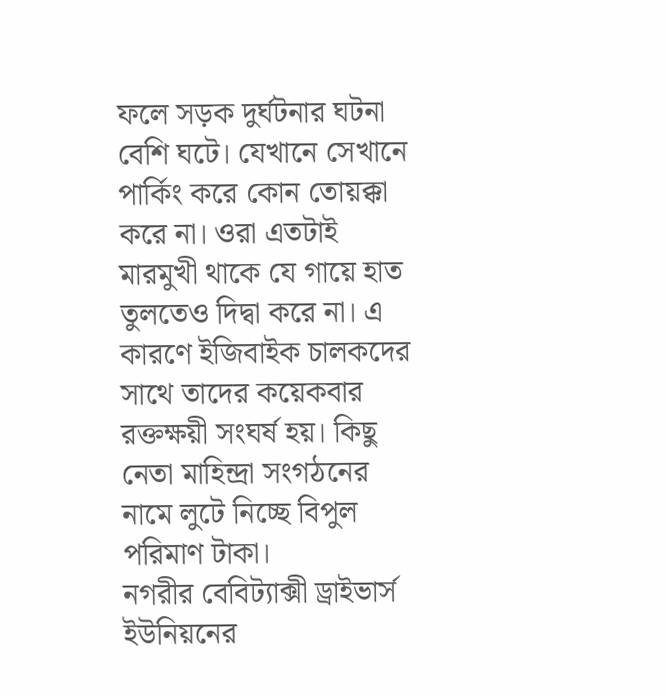ফলে সড়ক দুর্ঘটনার ঘটনা বেশি ঘটে। যেখানে সেখানে পার্কিং করে কোন তোয়ক্কা করে না। ওরা এতটাই মারমুখী থাকে যে গায়ে হাত তুলতেও দিদ্বা করে না। এ কারণে ইজিবাইক চালকদের সাথে তাদের কয়েকবার রক্তক্ষয়ী সংঘর্ষ হয়। কিছু নেতা মাহিন্দ্রা সংগঠনের নামে লুটে নিচ্ছে বিপুল পরিমাণ টাকা।
নগরীর বেবিট্যাক্সী ড্রাইভার্স ইউনিয়নের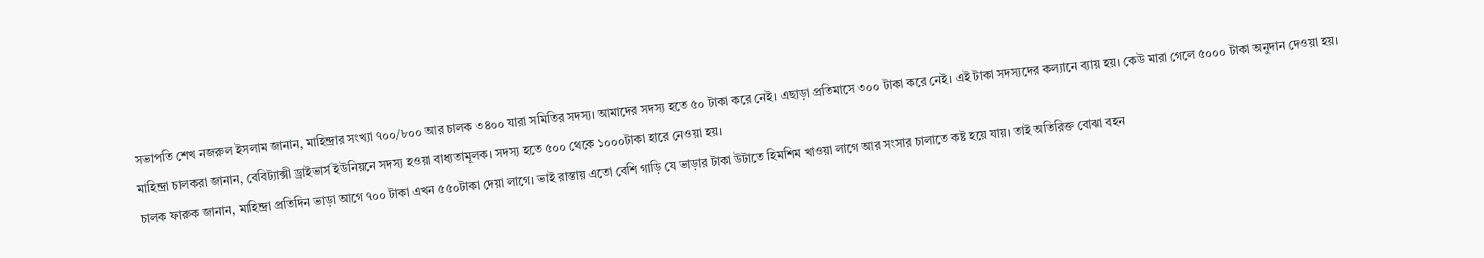সভাপতি শেখ নজরুল ইসলাম জানান, মাহিন্দ্রার সংখ্যা ৭০০/৮০০ আর চালক ৩৪০০ যারা সমিতির সদস্য। আমাদের সদস্য হতে ৫০ টাকা করে নেই। এছাড়া প্রতিমাসে ৩০০ টাকা করে নেই। এই টাকা সদস্যদের কল্যানে ব্যায় হয়। কেউ মারা গেলে ৫০০০ টাকা অনুদান দেওয়া হয়।
মাহিন্দ্রা চালকরা জানান, বেবিট্যাক্সী ড্রাইভার্স ইউনিয়নে সদস্য হওয়া বাধ্যতামূলক। সদস্য হতে ৫০০ থেকে ১০০০টাকা হারে নেওয়া হয়।
চালক ফারুক জানান, মাহিন্দ্রা প্রতিদিন ভাড়া আগে ৭০০ টাকা এখন ৫৫০টাকা দেয়া লাগে। ভাই রাস্তায় এতো বেশি গাড়ি যে ভাড়ার টাকা উটাতে হিমশিম খাওয়া লাগে আর সংসার চালাতে কষ্ট হয়ে যায়। তাই অতিরিক্ত বোঝা বহন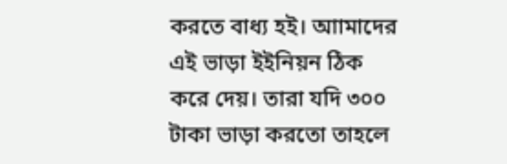করতে বাধ্য হই। আামাদের এই ভাড়া ইইনিয়ন ঠিক করে দেয়। তারা যদি ৩০০ টাকা ভাড়া করতো তাহলে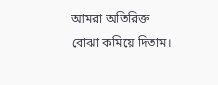আমরা অতিরিক্ত বোঝা কমিয়ে দিতাম।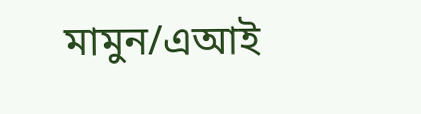মামুন/এআই